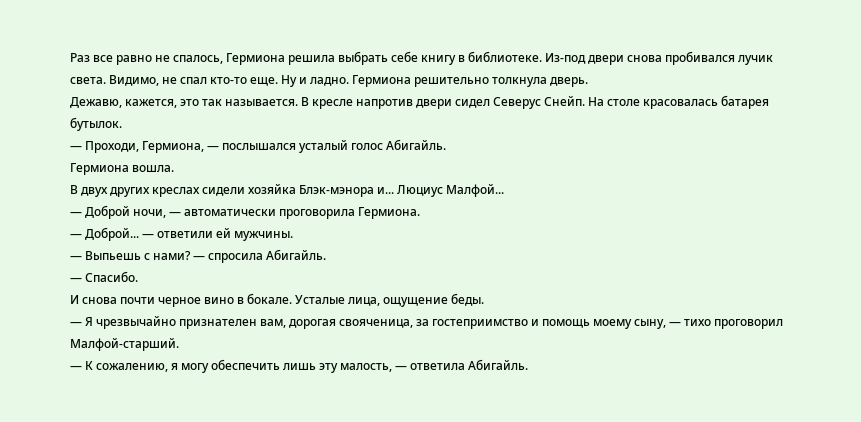Раз все равно не спалось, Гермиона решила выбрать себе книгу в библиотеке. Из-под двери снова пробивался лучик света. Видимо, не спал кто-то еще. Ну и ладно. Гермиона решительно толкнула дверь.
Дежавю, кажется, это так называется. В кресле напротив двери сидел Северус Снейп. На столе красовалась батарея бутылок.
— Проходи, Гермиона, — послышался усталый голос Абигайль.
Гермиона вошла.
В двух других креслах сидели хозяйка Блэк-мэнора и... Люциус Малфой...
— Доброй ночи, — автоматически проговорила Гермиона.
— Доброй... — ответили ей мужчины.
— Выпьешь с нами? — спросила Абигайль.
— Спасибо.
И снова почти черное вино в бокале. Усталые лица, ощущение беды.
— Я чрезвычайно признателен вам, дорогая свояченица, за гостеприимство и помощь моему сыну, — тихо проговорил Малфой-старший.
— К сожалению, я могу обеспечить лишь эту малость, — ответила Абигайль.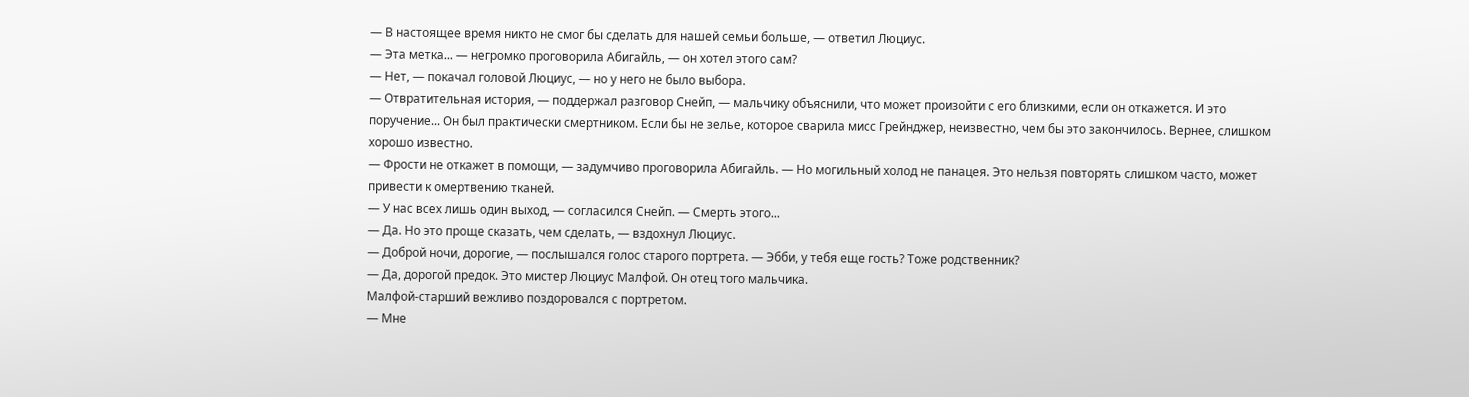— В настоящее время никто не смог бы сделать для нашей семьи больше, — ответил Люциус.
— Эта метка... — негромко проговорила Абигайль, — он хотел этого сам?
— Нет, — покачал головой Люциус, — но у него не было выбора.
— Отвратительная история, — поддержал разговор Снейп, — мальчику объяснили, что может произойти с его близкими, если он откажется. И это поручение... Он был практически смертником. Если бы не зелье, которое сварила мисс Грейнджер, неизвестно, чем бы это закончилось. Вернее, слишком хорошо известно.
— Фрости не откажет в помощи, — задумчиво проговорила Абигайль. — Но могильный холод не панацея. Это нельзя повторять слишком часто, может привести к омертвению тканей.
— У нас всех лишь один выход, — согласился Снейп. — Смерть этого...
— Да. Но это проще сказать, чем сделать, — вздохнул Люциус.
— Доброй ночи, дорогие, — послышался голос старого портрета. — Эбби, у тебя еще гость? Тоже родственник?
— Да, дорогой предок. Это мистер Люциус Малфой. Он отец того мальчика.
Малфой-старший вежливо поздоровался с портретом.
— Мне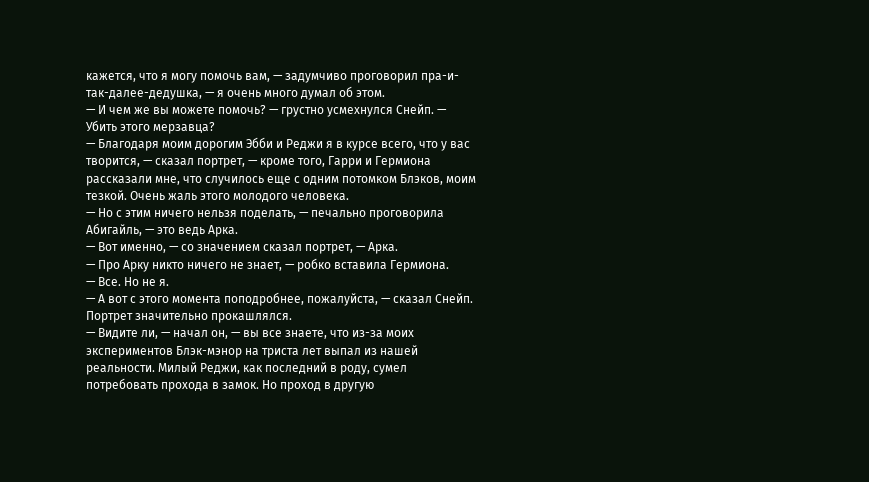кажется, что я могу помочь вам, — задумчиво проговорил пра-и-так-далее-дедушка, — я очень много думал об этом.
— И чем же вы можете помочь? — грустно усмехнулся Снейп. — Убить этого мерзавца?
— Благодаря моим дорогим Эбби и Реджи я в курсе всего, что у вас творится, — сказал портрет, — кроме того, Гарри и Гермиона рассказали мне, что случилось еще с одним потомком Блэков, моим тезкой. Очень жаль этого молодого человека.
— Но с этим ничего нельзя поделать, — печально проговорила Абигайль, — это ведь Арка.
— Вот именно, — со значением сказал портрет, — Арка.
— Про Арку никто ничего не знает, — робко вставила Гермиона.
— Все. Но не я.
— А вот с этого момента поподробнее, пожалуйста, — сказал Снейп.
Портрет значительно прокашлялся.
— Видите ли, — начал он, — вы все знаете, что из-за моих экспериментов Блэк-мэнор на триста лет выпал из нашей реальности. Милый Реджи, как последний в роду, сумел потребовать прохода в замок. Но проход в другую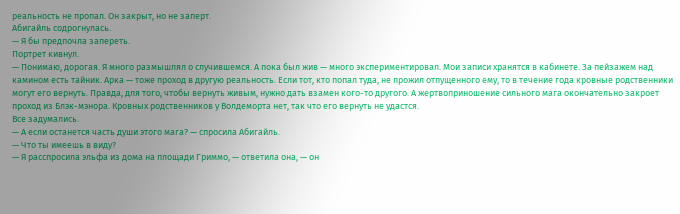реальность не пропал. Он закрыт, но не заперт.
Абигайль содрогнулась.
— Я бы предпочла запереть.
Портрет кивнул.
— Понимаю, дорогая. Я много размышлял о случившемся. А пока был жив — много экспериментировал. Мои записи хранятся в кабинете. За пейзажем над камином есть тайник. Арка — тоже проход в другую реальность. Если тот, кто попал туда, не прожил отпущенного ему, то в течение года кровные родственники могут его вернуть. Правда, для того, чтобы вернуть живым, нужно дать взамен кого-то другого. А жертвоприношение сильного мага окончательно закроет проход из Блэк-мэнора. Кровных родственников у Волдеморта нет, так что его вернуть не удастся.
Все задумались.
— А если останется часть души этого мага? — спросила Абигайль.
— Что ты имеешь в виду?
— Я расспросила эльфа из дома на площади Гриммо, — ответила она, — он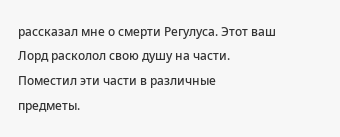рассказал мне о смерти Регулуса. Этот ваш Лорд расколол свою душу на части. Поместил эти части в различные предметы.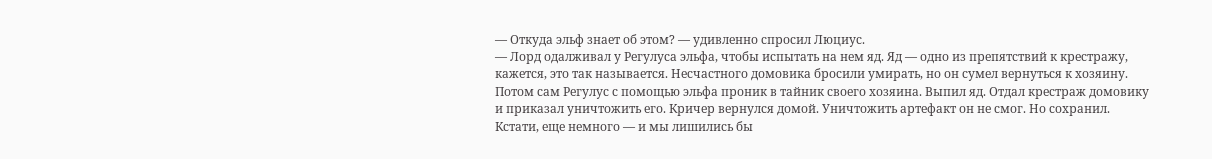— Откуда эльф знает об этом? — удивленно спросил Люциус.
— Лорд одалживал у Регулуса эльфа, чтобы испытать на нем яд. Яд — одно из препятствий к крестражу, кажется, это так называется. Несчастного домовика бросили умирать, но он сумел вернуться к хозяину. Потом сам Регулус с помощью эльфа проник в тайник своего хозяина. Выпил яд. Отдал крестраж домовику и приказал уничтожить его. Кричер вернулся домой. Уничтожить артефакт он не смог. Но сохранил. Кстати, еще немного — и мы лишились бы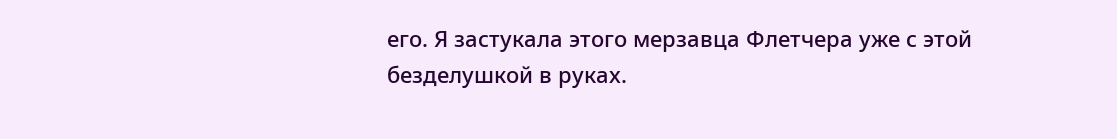его. Я застукала этого мерзавца Флетчера уже с этой безделушкой в руках.